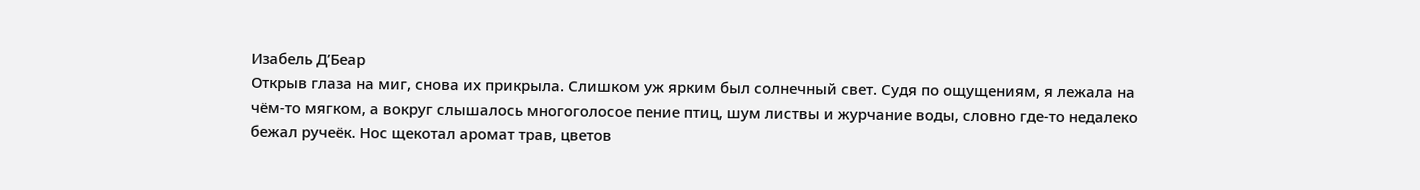Изабель Д’Беар
Открыв глаза на миг, снова их прикрыла. Слишком уж ярким был солнечный свет. Судя по ощущениям, я лежала на чём-то мягком, а вокруг слышалось многоголосое пение птиц, шум листвы и журчание воды, словно где-то недалеко бежал ручеёк. Нос щекотал аромат трав, цветов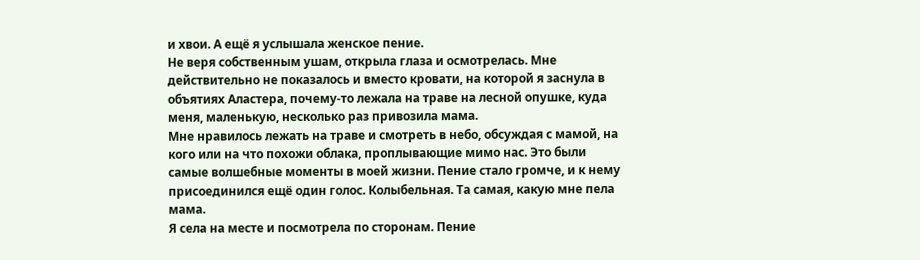и хвои. А ещё я услышала женское пение.
Не веря собственным ушам, открыла глаза и осмотрелась. Мне действительно не показалось и вместо кровати, на которой я заснула в объятиях Аластера, почему-то лежала на траве на лесной опушке, куда меня, маленькую, несколько раз привозила мама.
Мне нравилось лежать на траве и смотреть в небо, обсуждая с мамой, на кого или на что похожи облака, проплывающие мимо нас. Это были самые волшебные моменты в моей жизни. Пение стало громче, и к нему присоединился ещё один голос. Колыбельная. Та самая, какую мне пела мама.
Я села на месте и посмотрела по сторонам. Пение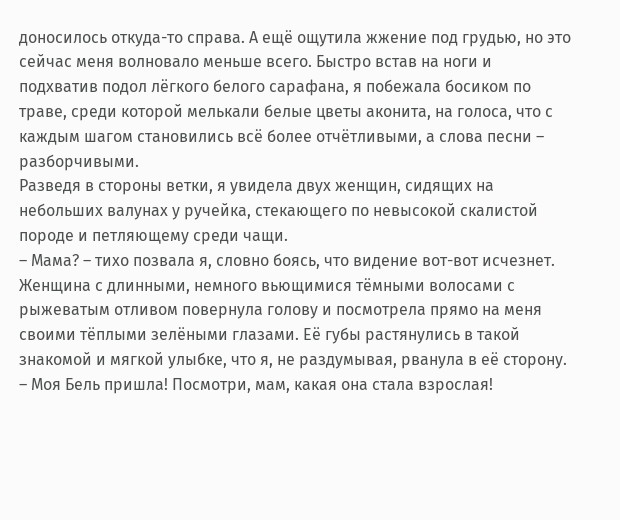доносилось откуда-то справа. А ещё ощутила жжение под грудью, но это сейчас меня волновало меньше всего. Быстро встав на ноги и подхватив подол лёгкого белого сарафана, я побежала босиком по траве, среди которой мелькали белые цветы аконита, на голоса, что с каждым шагом становились всё более отчётливыми, а слова песни – разборчивыми.
Разведя в стороны ветки, я увидела двух женщин, сидящих на небольших валунах у ручейка, стекающего по невысокой скалистой породе и петляющему среди чащи.
– Мама? – тихо позвала я, словно боясь, что видение вот-вот исчезнет. Женщина с длинными, немного вьющимися тёмными волосами с рыжеватым отливом повернула голову и посмотрела прямо на меня своими тёплыми зелёными глазами. Её губы растянулись в такой знакомой и мягкой улыбке, что я, не раздумывая, рванула в её сторону.
– Моя Бель пришла! Посмотри, мам, какая она стала взрослая!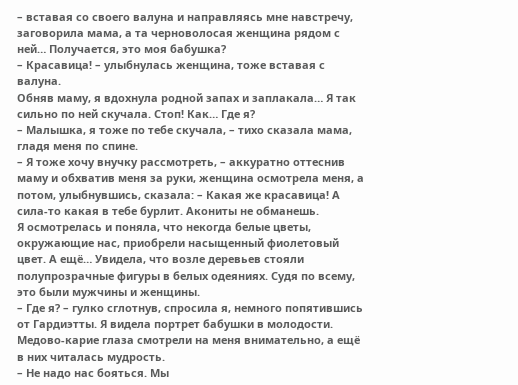– вставая со своего валуна и направляясь мне навстречу, заговорила мама, а та черноволосая женщина рядом с ней… Получается, это моя бабушка?
– Красавица! – улыбнулась женщина, тоже вставая с валуна.
Обняв маму, я вдохнула родной запах и заплакала… Я так сильно по ней скучала. Стоп! Как… Где я?
– Малышка, я тоже по тебе скучала, – тихо сказала мама, гладя меня по спине.
– Я тоже хочу внучку рассмотреть, – аккуратно оттеснив маму и обхватив меня за руки, женщина осмотрела меня, а потом, улыбнувшись, сказала: – Какая же красавица! А сила-то какая в тебе бурлит. Акониты не обманешь.
Я осмотрелась и поняла, что некогда белые цветы, окружающие нас, приобрели насыщенный фиолетовый цвет. А ещё… Увидела, что возле деревьев стояли полупрозрачные фигуры в белых одеяниях. Судя по всему, это были мужчины и женщины.
– Где я? – гулко сглотнув, спросила я, немного попятившись от Гардиэтты. Я видела портрет бабушки в молодости. Медово-карие глаза смотрели на меня внимательно, а ещё в них читалась мудрость.
– Не надо нас бояться. Мы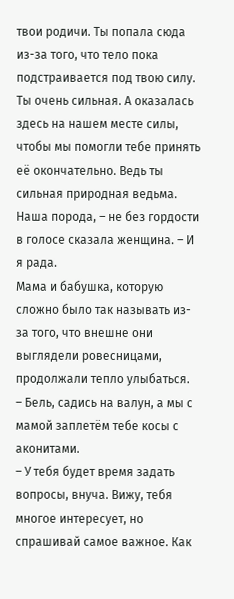твои родичи. Ты попала сюда из-за того, что тело пока подстраивается под твою силу. Ты очень сильная. А оказалась здесь на нашем месте силы, чтобы мы помогли тебе принять её окончательно. Ведь ты сильная природная ведьма. Наша порода, – не без гордости в голосе сказала женщина. – И я рада.
Мама и бабушка, которую сложно было так называть из-за того, что внешне они выглядели ровесницами, продолжали тепло улыбаться.
– Бель, садись на валун, а мы с мамой заплетём тебе косы с аконитами.
– У тебя будет время задать вопросы, внуча. Вижу, тебя многое интересует, но спрашивай самое важное. Как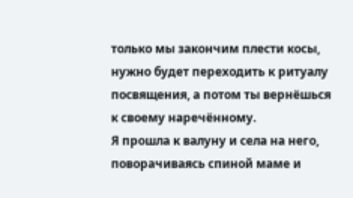только мы закончим плести косы, нужно будет переходить к ритуалу посвящения, а потом ты вернёшься к своему наречённому.
Я прошла к валуну и села на него, поворачиваясь спиной маме и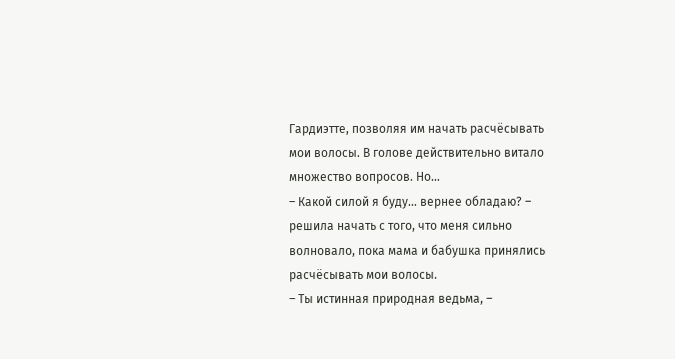Гардиэтте, позволяя им начать расчёсывать мои волосы. В голове действительно витало множество вопросов. Но…
– Какой силой я буду… вернее обладаю? – решила начать с того, что меня сильно волновало, пока мама и бабушка принялись расчёсывать мои волосы.
– Ты истинная природная ведьма, –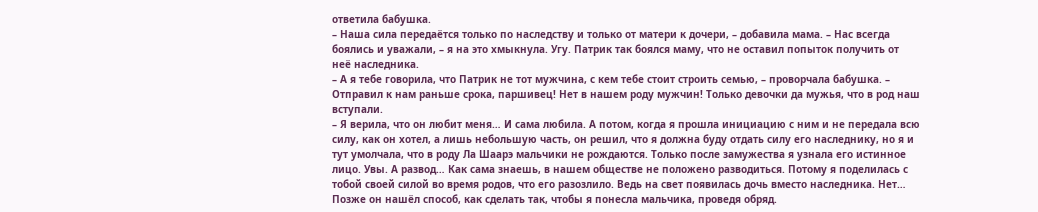ответила бабушка.
– Наша сила передаётся только по наследству и только от матери к дочери, – добавила мама. – Нас всегда боялись и уважали, – я на это хмыкнула. Угу. Патрик так боялся маму, что не оставил попыток получить от неё наследника.
– А я тебе говорила, что Патрик не тот мужчина, с кем тебе стоит строить семью, – проворчала бабушка. – Отправил к нам раньше срока, паршивец! Нет в нашем роду мужчин! Только девочки да мужья, что в род наш вступали.
– Я верила, что он любит меня… И сама любила. А потом, когда я прошла инициацию с ним и не передала всю силу, как он хотел, а лишь небольшую часть, он решил, что я должна буду отдать силу его наследнику, но я и тут умолчала, что в роду Ла Шаарэ мальчики не рождаются. Только после замужества я узнала его истинное лицо. Увы. А развод… Как сама знаешь, в нашем обществе не положено разводиться. Потому я поделилась с тобой своей силой во время родов, что его разозлило. Ведь на свет появилась дочь вместо наследника. Нет… Позже он нашёл способ, как сделать так, чтобы я понесла мальчика, проведя обряд.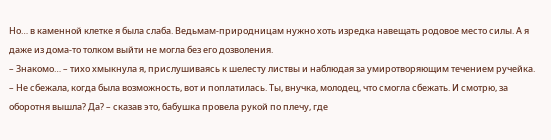Но… в каменной клетке я была слаба. Ведьмам-природницам нужно хоть изредка навещать родовое место силы. А я даже из дома-то толком выйти не могла без его дозволения.
– Знакомо… – тихо хмыкнула я, прислушиваясь к шелесту листвы и наблюдая за умиротворяющим течением ручейка.
– Не сбежала, когда была возможность, вот и поплатилась. Ты, внучка, молодец, что смогла сбежать. И смотрю, за оборотня вышла? Да? – сказав это, бабушка провела рукой по плечу, где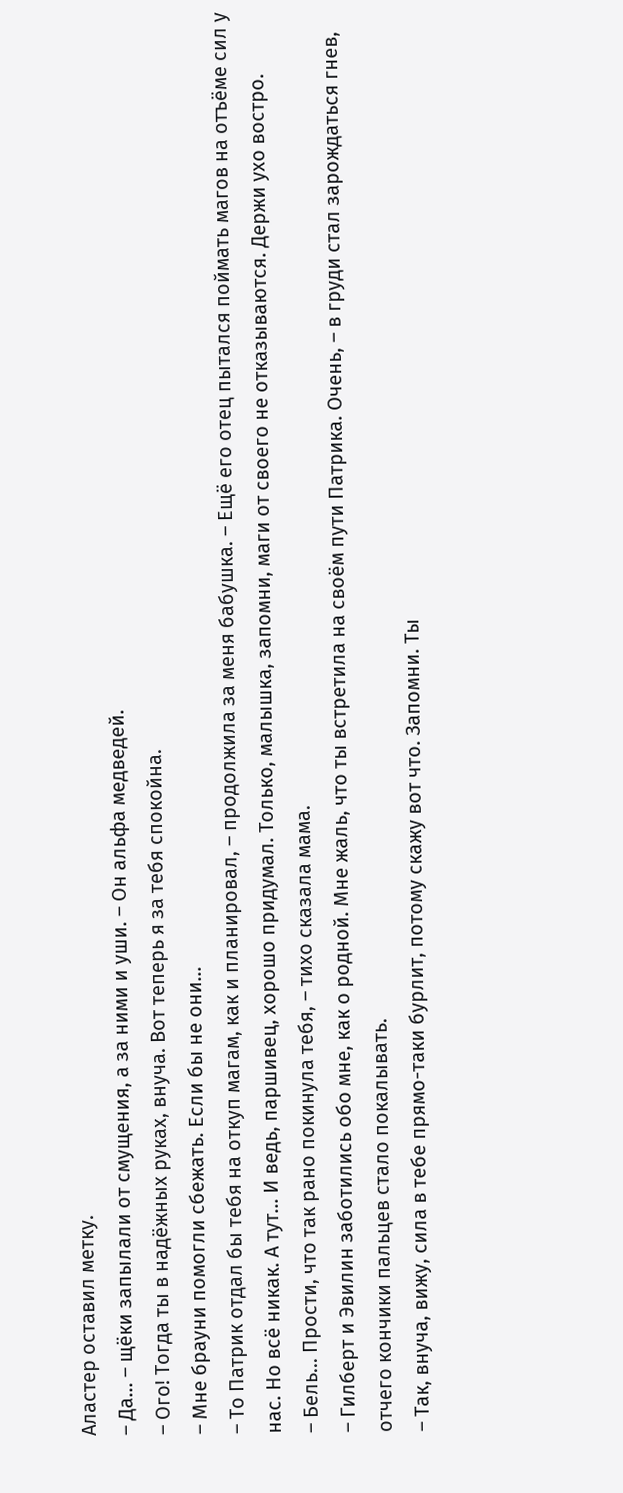Аластер оставил метку.
– Да… – щёки запылали от смущения, а за ними и уши. – Он альфа медведей.
– Ого! Тогда ты в надёжных руках, внуча. Вот теперь я за тебя спокойна.
– Мне брауни помогли сбежать. Если бы не они…
– То Патрик отдал бы тебя на откуп магам, как и планировал, – продолжила за меня бабушка. – Ещё его отец пытался поймать магов на отъёме сил у нас. Но всё никак. А тут… И ведь, паршивец, хорошо придумал. Только, малышка, запомни, маги от своего не отказываются. Держи ухо востро.
– Бель… Прости, что так рано покинула тебя, – тихо сказала мама.
– Гилберт и Эвилин заботились обо мне, как о родной. Мне жаль, что ты встретила на своём пути Патрика. Очень, – в груди стал зарождаться гнев, отчего кончики пальцев стало покалывать.
– Так, внуча, вижу, сила в тебе прямо-таки бурлит, потому скажу вот что. Запомни. Ты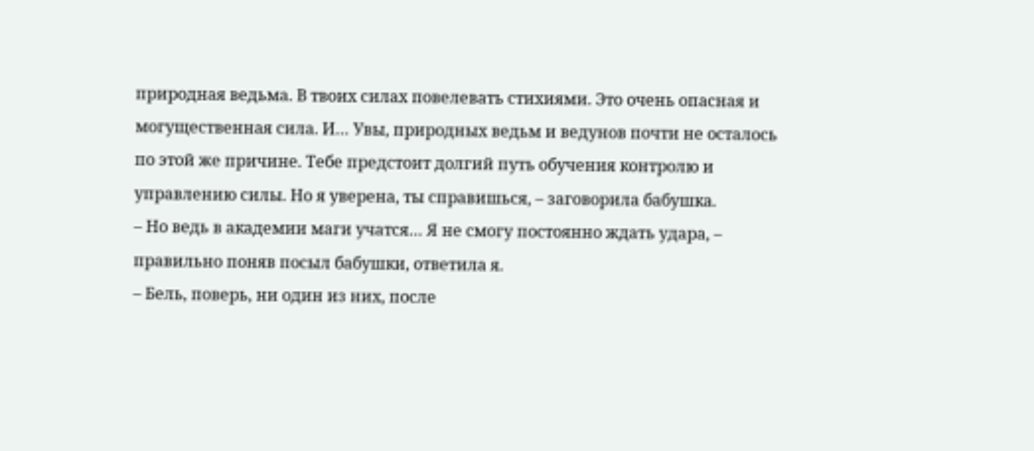природная ведьма. В твоих силах повелевать стихиями. Это очень опасная и могущественная сила. И… Увы, природных ведьм и ведунов почти не осталось по этой же причине. Тебе предстоит долгий путь обучения контролю и управлению силы. Но я уверена, ты справишься, – заговорила бабушка.
– Но ведь в академии маги учатся… Я не смогу постоянно ждать удара, – правильно поняв посыл бабушки, ответила я.
– Бель, поверь, ни один из них, после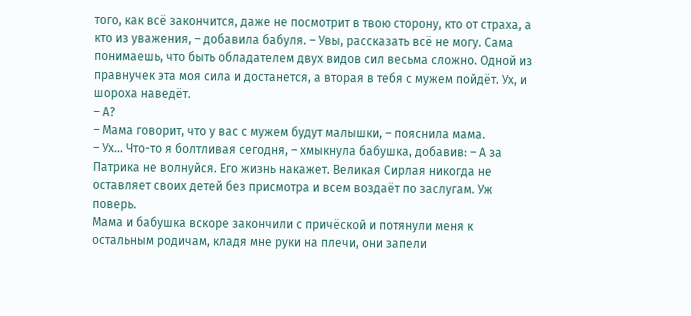того, как всё закончится, даже не посмотрит в твою сторону, кто от страха, а кто из уважения, – добавила бабуля. – Увы, рассказать всё не могу. Сама понимаешь, что быть обладателем двух видов сил весьма сложно. Одной из правнучек эта моя сила и достанется, а вторая в тебя с мужем пойдёт. Ух, и шороха наведёт.
– А?
– Мама говорит, что у вас с мужем будут малышки, – пояснила мама.
– Ух… Что-то я болтливая сегодня, – хмыкнула бабушка, добавив: – А за Патрика не волнуйся. Его жизнь накажет. Великая Сирлая никогда не оставляет своих детей без присмотра и всем воздаёт по заслугам. Уж поверь.
Мама и бабушка вскоре закончили с причёской и потянули меня к остальным родичам, кладя мне руки на плечи, они запели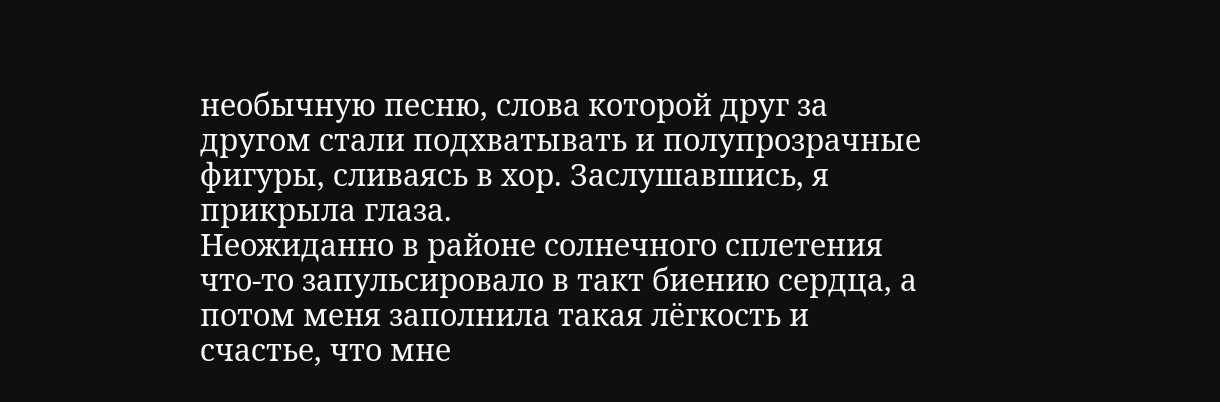необычную песню, слова которой друг за другом стали подхватывать и полупрозрачные фигуры, сливаясь в хор. Заслушавшись, я прикрыла глаза.
Неожиданно в районе солнечного сплетения что-то запульсировало в такт биению сердца, а потом меня заполнила такая лёгкость и счастье, что мне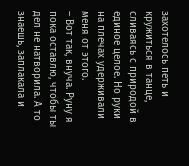захотелось петь и кружиться в танце, сливаясь с природой в единое целое. Но руки на плечах удерживали меня от этого.
– Вот так, внуча. Руну я пока оставлю, чтобы ты дел не натворила. А то знаешь, заплакала и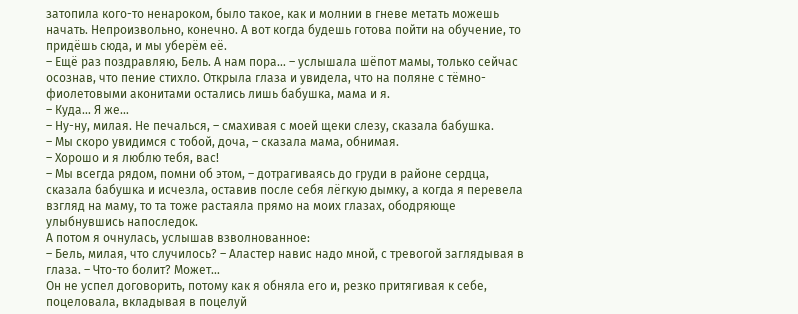затопила кого-то ненароком, было такое, как и молнии в гневе метать можешь начать. Непроизвольно, конечно. А вот когда будешь готова пойти на обучение, то придёшь сюда, и мы уберём её.
– Ещё раз поздравляю, Бель. А нам пора… – услышала шёпот мамы, только сейчас осознав, что пение стихло. Открыла глаза и увидела, что на поляне с тёмно-фиолетовыми аконитами остались лишь бабушка, мама и я.
– Куда… Я же…
– Ну-ну, милая. Не печалься, – смахивая с моей щеки слезу, сказала бабушка.
– Мы скоро увидимся с тобой, доча, – сказала мама, обнимая.
– Хорошо и я люблю тебя, вас!
– Мы всегда рядом, помни об этом, – дотрагиваясь до груди в районе сердца, сказала бабушка и исчезла, оставив после себя лёгкую дымку, а когда я перевела взгляд на маму, то та тоже растаяла прямо на моих глазах, ободряюще улыбнувшись напоследок.
А потом я очнулась, услышав взволнованное:
– Бель, милая, что случилось? – Аластер навис надо мной, с тревогой заглядывая в глаза. – Что-то болит? Может…
Он не успел договорить, потому как я обняла его и, резко притягивая к себе, поцеловала, вкладывая в поцелуй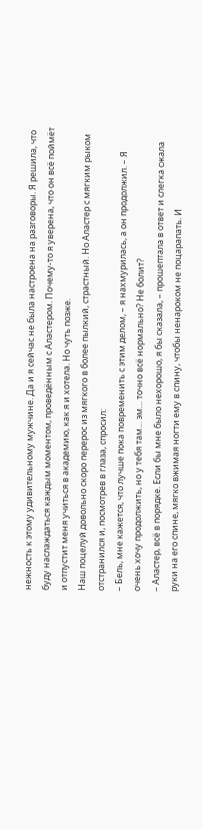нежность к этому удивительному мужчине. Да и я сейчас не была настроена на разговоры. Я решила, что буду наслаждаться каждым моментом, проведённым с Аластером. Почему-то я уверена, что он всё поймёт и отпустит меня учиться в академию, как я и хотела. Но чуть позже.
Наш поцелуй довольно скоро перерос из мягкого в более пылкий, страстный. Но Аластер с мягким рыком отстранился и, посмотрев в глаза, спросил:
– Бель, мне кажется, что лучше пока повременить с этим делом, – я нахмурилась, а он продолжил. – Я очень хочу продолжить, но у тебя там… эм… точно всё нормально? Не болит?
– Аластер, всё в порядке. Если бы мне было нехорошо, я бы сказала, – прошептала в ответ и слегка сжала руки на его спине, мягко вжимая ногти ему в спину, чтобы ненароком не поцарапать. И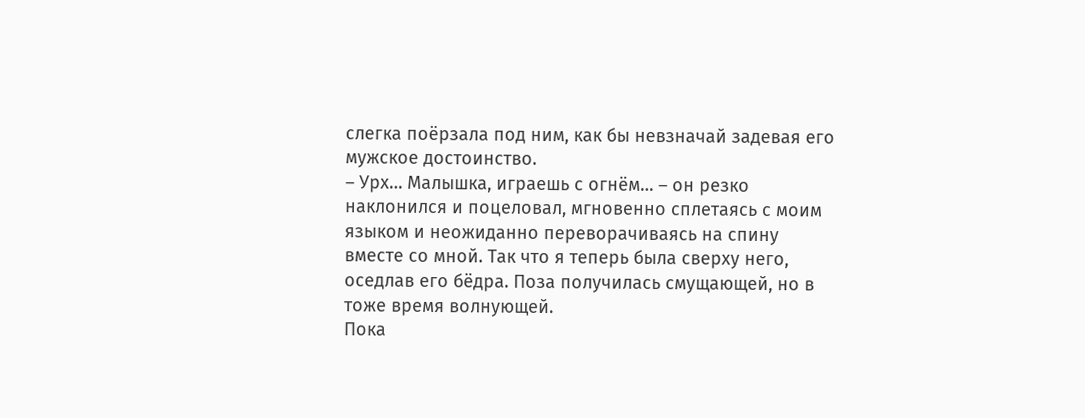слегка поёрзала под ним, как бы невзначай задевая его мужское достоинство.
– Урх… Малышка, играешь с огнём… – он резко наклонился и поцеловал, мгновенно сплетаясь с моим языком и неожиданно переворачиваясь на спину вместе со мной. Так что я теперь была сверху него, оседлав его бёдра. Поза получилась смущающей, но в тоже время волнующей.
Пока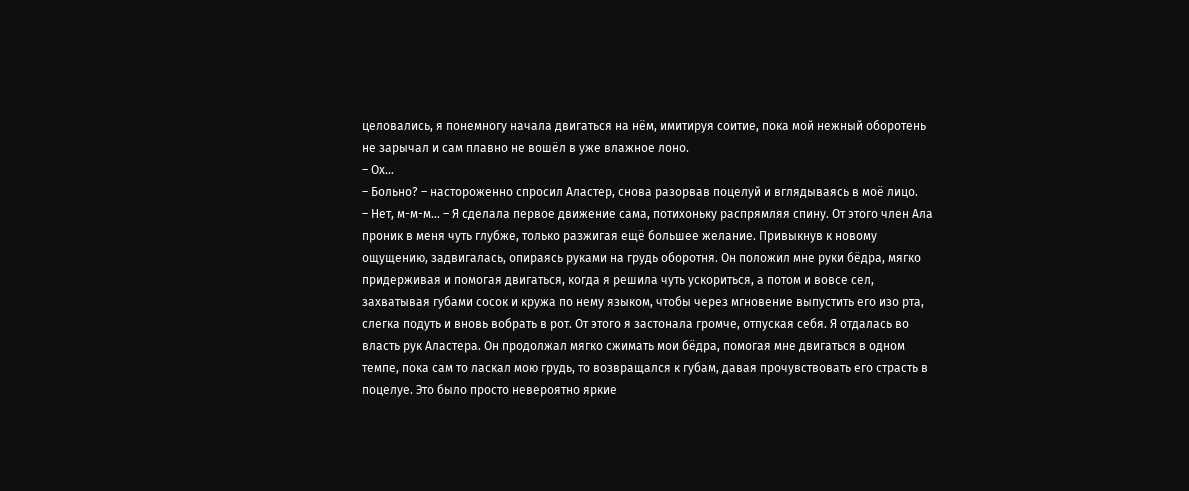целовались, я понемногу начала двигаться на нём, имитируя соитие, пока мой нежный оборотень не зарычал и сам плавно не вошёл в уже влажное лоно.
– Ох…
– Больно? – настороженно спросил Аластер, снова разорвав поцелуй и вглядываясь в моё лицо.
– Нет, м-м-м… – Я сделала первое движение сама, потихоньку распрямляя спину. От этого член Ала проник в меня чуть глубже, только разжигая ещё большее желание. Привыкнув к новому ощущению, задвигалась, опираясь руками на грудь оборотня. Он положил мне руки бёдра, мягко придерживая и помогая двигаться, когда я решила чуть ускориться, а потом и вовсе сел, захватывая губами сосок и кружа по нему языком, чтобы через мгновение выпустить его изо рта, слегка подуть и вновь вобрать в рот. От этого я застонала громче, отпуская себя. Я отдалась во власть рук Аластера. Он продолжал мягко сжимать мои бёдра, помогая мне двигаться в одном темпе, пока сам то ласкал мою грудь, то возвращался к губам, давая прочувствовать его страсть в поцелуе. Это было просто невероятно яркие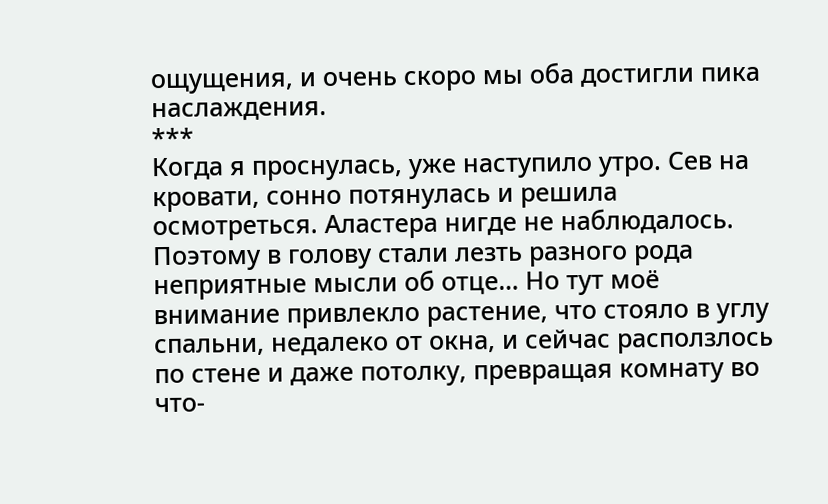ощущения, и очень скоро мы оба достигли пика наслаждения.
***
Когда я проснулась, уже наступило утро. Сев на кровати, сонно потянулась и решила осмотреться. Аластера нигде не наблюдалось. Поэтому в голову стали лезть разного рода неприятные мысли об отце… Но тут моё внимание привлекло растение, что стояло в углу спальни, недалеко от окна, и сейчас расползлось по стене и даже потолку, превращая комнату во что-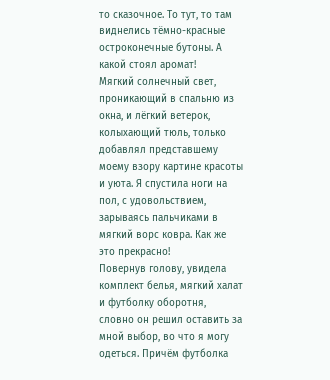то сказочное. То тут, то там виднелись тёмно-красные остроконечные бутоны. А какой стоял аромат!
Мягкий солнечный свет, проникающий в спальню из окна, и лёгкий ветерок, колыхающий тюль, только добавлял представшему моему взору картине красоты и уюта. Я спустила ноги на пол, с удовольствием, зарываясь пальчиками в мягкий ворс ковра. Как же это прекрасно!
Повернув голову, увидела комплект белья, мягкий халат и футболку оборотня, словно он решил оставить за мной выбор, во что я могу одеться. Причём футболка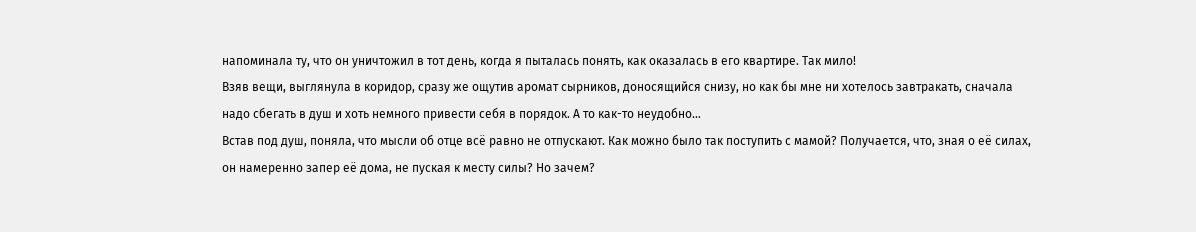напоминала ту, что он уничтожил в тот день, когда я пыталась понять, как оказалась в его квартире. Так мило!
Взяв вещи, выглянула в коридор, сразу же ощутив аромат сырников, доносящийся снизу, но как бы мне ни хотелось завтракать, сначала надо сбегать в душ и хоть немного привести себя в порядок. А то как-то неудобно…
Встав под душ, поняла, что мысли об отце всё равно не отпускают. Как можно было так поступить с мамой? Получается, что, зная о её силах, он намеренно запер её дома, не пуская к месту силы? Но зачем?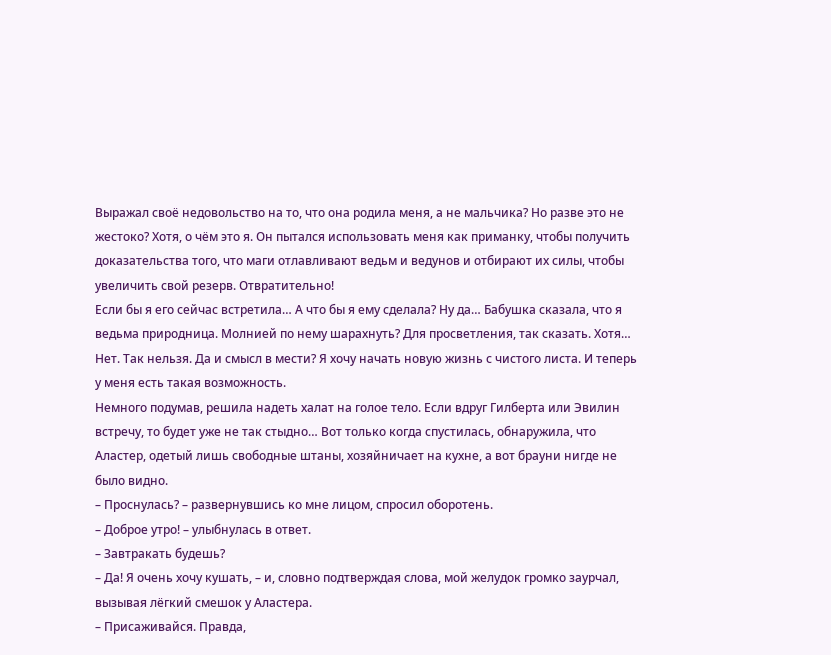Выражал своё недовольство на то, что она родила меня, а не мальчика? Но разве это не жестоко? Хотя, о чём это я. Он пытался использовать меня как приманку, чтобы получить доказательства того, что маги отлавливают ведьм и ведунов и отбирают их силы, чтобы увеличить свой резерв. Отвратительно!
Если бы я его сейчас встретила… А что бы я ему сделала? Ну да… Бабушка сказала, что я ведьма природница. Молнией по нему шарахнуть? Для просветления, так сказать. Хотя… Нет. Так нельзя. Да и смысл в мести? Я хочу начать новую жизнь с чистого листа. И теперь у меня есть такая возможность.
Немного подумав, решила надеть халат на голое тело. Если вдруг Гилберта или Эвилин встречу, то будет уже не так стыдно… Вот только когда спустилась, обнаружила, что Аластер, одетый лишь свободные штаны, хозяйничает на кухне, а вот брауни нигде не было видно.
– Проснулась? – развернувшись ко мне лицом, спросил оборотень.
– Доброе утро! – улыбнулась в ответ.
– Завтракать будешь?
– Да! Я очень хочу кушать, – и, словно подтверждая слова, мой желудок громко заурчал, вызывая лёгкий смешок у Аластера.
– Присаживайся. Правда,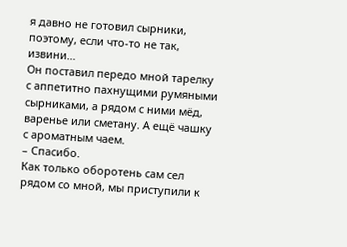я давно не готовил сырники, поэтому, если что-то не так, извини…
Он поставил передо мной тарелку с аппетитно пахнущими румяными сырниками, а рядом с ними мёд, варенье или сметану. А ещё чашку с ароматным чаем.
– Спасибо.
Как только оборотень сам сел рядом со мной, мы приступили к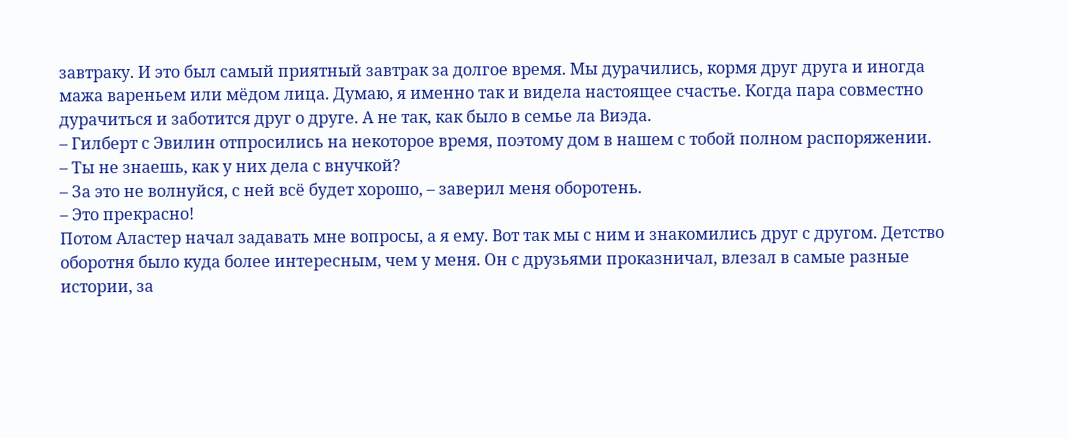завтраку. И это был самый приятный завтрак за долгое время. Мы дурачились, кормя друг друга и иногда мажа вареньем или мёдом лица. Думаю, я именно так и видела настоящее счастье. Когда пара совместно дурачиться и заботится друг о друге. А не так, как было в семье ла Виэда.
– Гилберт с Эвилин отпросились на некоторое время, поэтому дом в нашем с тобой полном распоряжении.
– Ты не знаешь, как у них дела с внучкой?
– За это не волнуйся, с ней всё будет хорошо, – заверил меня оборотень.
– Это прекрасно!
Потом Аластер начал задавать мне вопросы, а я ему. Вот так мы с ним и знакомились друг с другом. Детство оборотня было куда более интересным, чем у меня. Он с друзьями проказничал, влезал в самые разные истории, за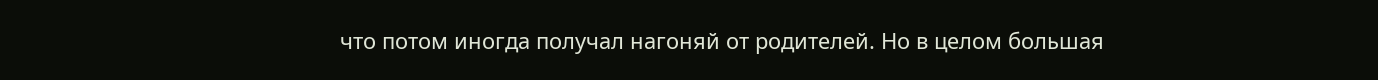что потом иногда получал нагоняй от родителей. Но в целом большая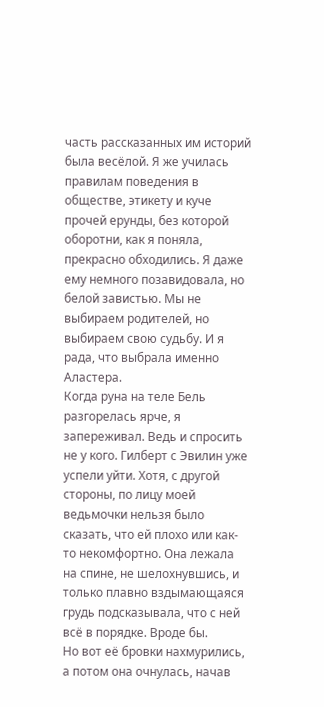часть рассказанных им историй была весёлой. Я же училась правилам поведения в обществе, этикету и куче прочей ерунды, без которой оборотни, как я поняла, прекрасно обходились. Я даже ему немного позавидовала, но белой завистью. Мы не выбираем родителей, но выбираем свою судьбу. И я рада, что выбрала именно Аластера.
Когда руна на теле Бель разгорелась ярче, я запереживал. Ведь и спросить не у кого. Гилберт с Эвилин уже успели уйти. Хотя, с другой стороны, по лицу моей ведьмочки нельзя было сказать, что ей плохо или как-то некомфортно. Она лежала на спине, не шелохнувшись, и только плавно вздымающаяся грудь подсказывала, что с ней всё в порядке. Вроде бы.
Но вот её бровки нахмурились, а потом она очнулась, начав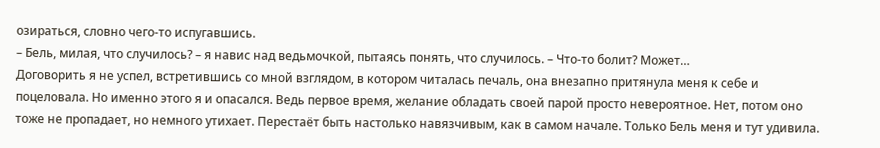озираться, словно чего-то испугавшись.
– Бель, милая, что случилось? – я навис над ведьмочкой, пытаясь понять, что случилось. – Что-то болит? Может…
Договорить я не успел, встретившись со мной взглядом, в котором читалась печаль, она внезапно притянула меня к себе и поцеловала. Но именно этого я и опасался. Ведь первое время, желание обладать своей парой просто невероятное. Нет, потом оно тоже не пропадает, но немного утихает. Перестаёт быть настолько навязчивым, как в самом начале. Только Бель меня и тут удивила.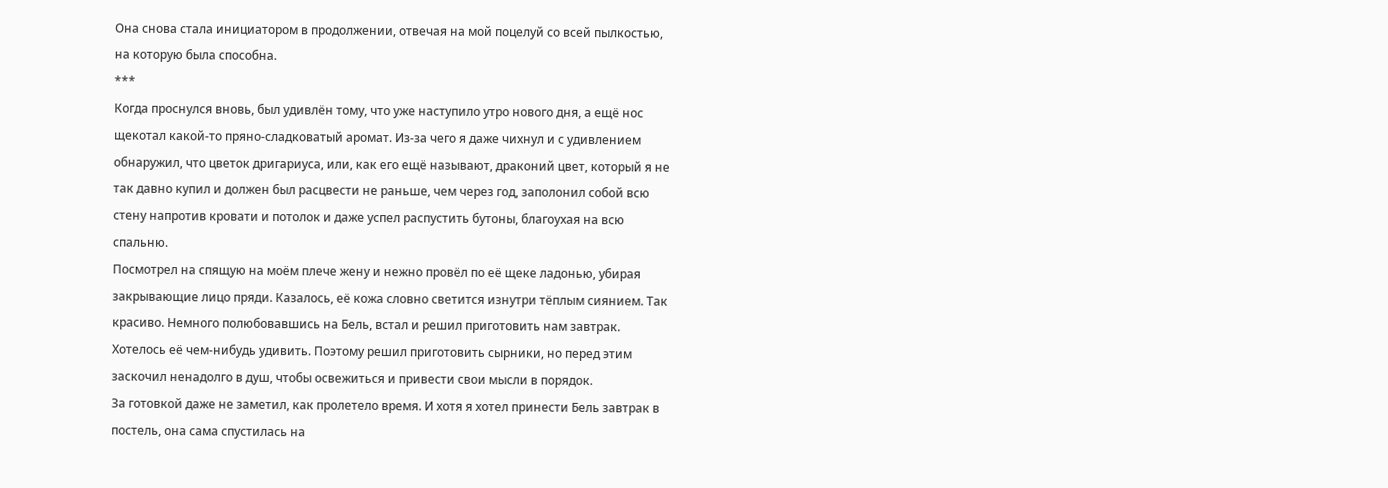Она снова стала инициатором в продолжении, отвечая на мой поцелуй со всей пылкостью, на которую была способна.
***
Когда проснулся вновь, был удивлён тому, что уже наступило утро нового дня, а ещё нос щекотал какой-то пряно-сладковатый аромат. Из-за чего я даже чихнул и с удивлением обнаружил, что цветок дригариуса, или, как его ещё называют, драконий цвет, который я не так давно купил и должен был расцвести не раньше, чем через год, заполонил собой всю стену напротив кровати и потолок и даже успел распустить бутоны, благоухая на всю спальню.
Посмотрел на спящую на моём плече жену и нежно провёл по её щеке ладонью, убирая закрывающие лицо пряди. Казалось, её кожа словно светится изнутри тёплым сиянием. Так красиво. Немного полюбовавшись на Бель, встал и решил приготовить нам завтрак. Хотелось её чем-нибудь удивить. Поэтому решил приготовить сырники, но перед этим заскочил ненадолго в душ, чтобы освежиться и привести свои мысли в порядок.
За готовкой даже не заметил, как пролетело время. И хотя я хотел принести Бель завтрак в постель, она сама спустилась на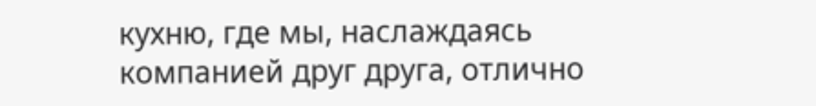кухню, где мы, наслаждаясь компанией друг друга, отлично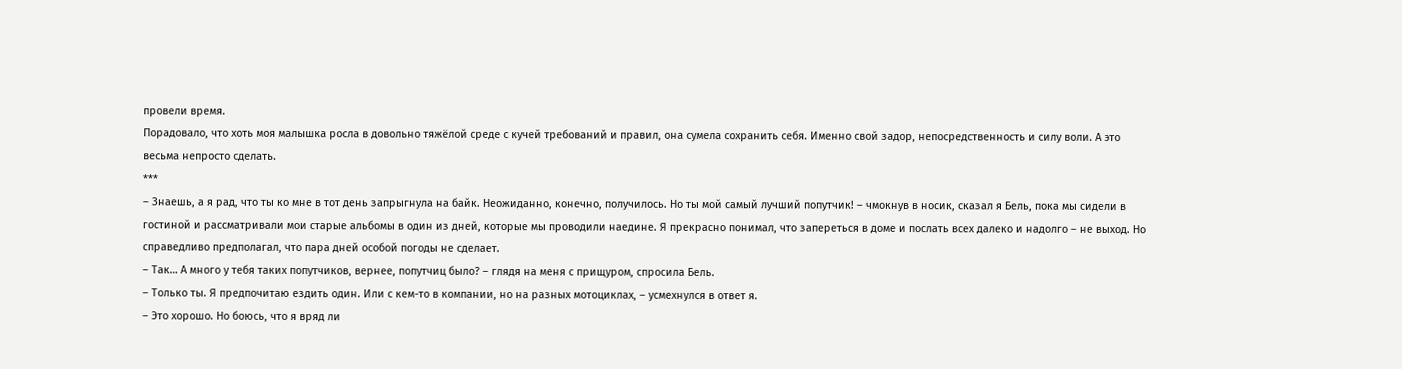провели время.
Порадовало, что хоть моя малышка росла в довольно тяжёлой среде с кучей требований и правил, она сумела сохранить себя. Именно свой задор, непосредственность и силу воли. А это весьма непросто сделать.
***
– Знаешь, а я рад, что ты ко мне в тот день запрыгнула на байк. Неожиданно, конечно, получилось. Но ты мой самый лучший попутчик! – чмокнув в носик, сказал я Бель, пока мы сидели в гостиной и рассматривали мои старые альбомы в один из дней, которые мы проводили наедине. Я прекрасно понимал, что запереться в доме и послать всех далеко и надолго – не выход. Но справедливо предполагал, что пара дней особой погоды не сделает.
– Так… А много у тебя таких попутчиков, вернее, попутчиц было? – глядя на меня с прищуром, спросила Бель.
– Только ты. Я предпочитаю ездить один. Или с кем-то в компании, но на разных мотоциклах, – усмехнулся в ответ я.
– Это хорошо. Но боюсь, что я вряд ли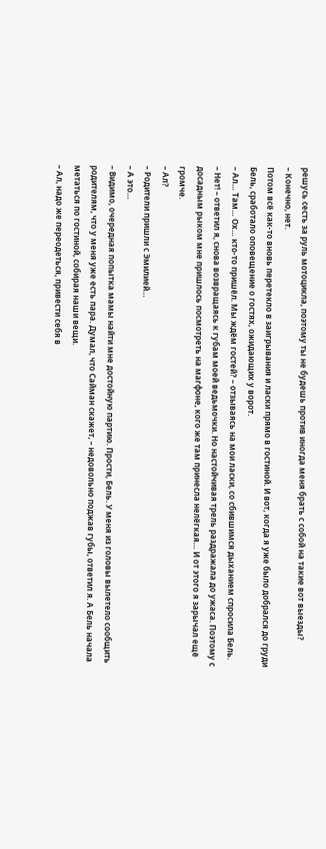решусь сесть за руль мотоцикла, поэтому ты не будешь против иногда меня брать с собой на такие вот выезды?
– Конечно, нет.
Потом всё как-то вновь перетекло в заигрывания и ласки прямо в гостиной. И вот, когда я уже было добрался до груди Бель, сработало оповещение о гостях, ожидающих у ворот.
– Ал… Там… Ох… кто-то пришёл. Мы ждём гостей? – отзываясь на мои ласки, со сбившимся дыханием спросила Бель.
– Нет! – ответил я, снова возвращаясь к губам моей ведьмочки. Но настойчивая трель раздражала до ужаса. Поэтому с досадным рыком мне пришлось посмотреть на магфоне, кого же там принесла нелёгкая… И от этого я зарычал ещё громче.
– Ал?
– Родители пришли с Эмилией…
– А это…
– Видимо, очередная попытка мамы найти мне достойную партию. Прости, Бель. У меня из головы вылетело сообщить родителям, что у меня уже есть пара. Думал, что Сайман скажет, – недовольно поджав губы, ответил я. А Бель начала метаться по гостиной, собирая наши вещи.
– Ал, надо же переодеться, привести себя в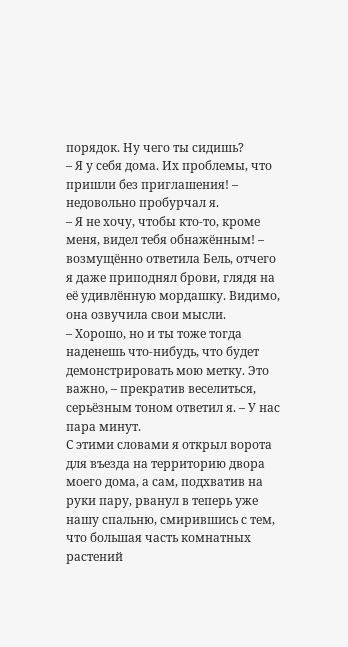порядок. Ну чего ты сидишь?
– Я у себя дома. Их проблемы, что пришли без приглашения! – недовольно пробурчал я.
– Я не хочу, чтобы кто-то, кроме меня, видел тебя обнажённым! – возмущённо ответила Бель, отчего я даже приподнял брови, глядя на её удивлённую мордашку. Видимо, она озвучила свои мысли.
– Хорошо, но и ты тоже тогда наденешь что-нибудь, что будет демонстрировать мою метку. Это важно, – прекратив веселиться, серьёзным тоном ответил я. – У нас пара минут.
С этими словами я открыл ворота для въезда на территорию двора моего дома, а сам, подхватив на руки пару, рванул в теперь уже нашу спальню, смирившись с тем, что большая часть комнатных растений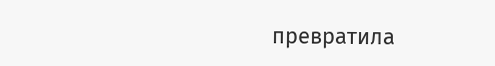превратила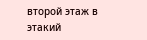второй этаж в этакий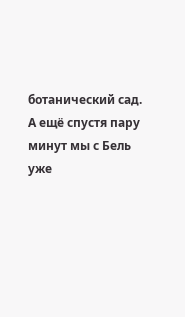ботанический сад.
А ещё спустя пару минут мы с Бель уже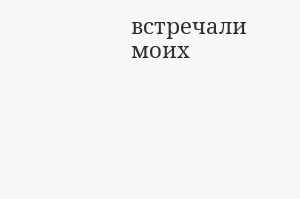встречали моих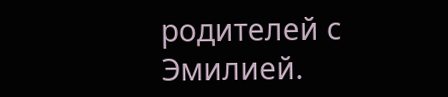родителей с Эмилией.